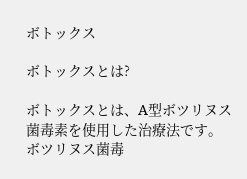ボトックス

ボトックスとは?

ボトックスとは、A型ボツリヌス菌毒素を使用した治療法です。
ボツリヌス菌毒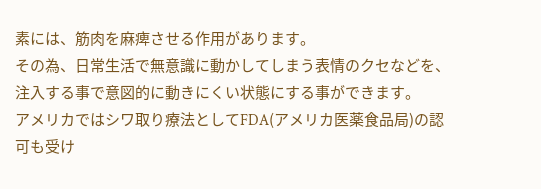素には、筋肉を麻痺させる作用があります。
その為、日常生活で無意識に動かしてしまう表情のクセなどを、注入する事で意図的に動きにくい状態にする事ができます。
アメリカではシワ取り療法としてFDA(アメリカ医薬食品局)の認可も受け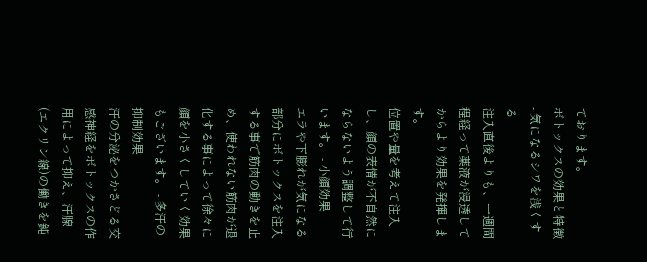ております。
ボトックスの効果と特徴
- 気になるシワを浅くする
注入直後よりも、一週間程経って薬液が浸透してからより効果を発揮します。
位置や量を考えて注入し、顔の表情が不自然にならないよう調整して行います。 - 小顔効果
エラや下膨れが気になる部分にボトックスを注入する事で筋肉の動きを止め、使われない筋肉が退化する事によって徐々に顔を小さくしていく効果もございます。 - 多汗の抑制効果
汗の分泌をつかさどる交感神経をボトックスの作用によって抑え、汗腺(エクリン線)の働きを鈍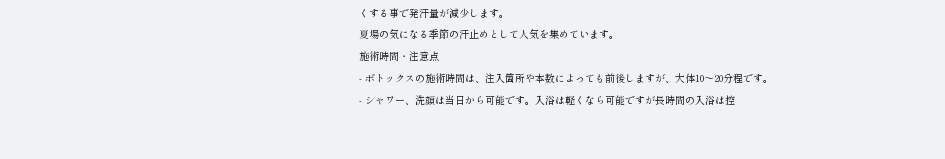くする事で発汗量が減少します。
夏場の気になる季節の汗止めとして人気を集めています。
施術時間・注意点
- ボトックスの施術時間は、注入箇所や本数によっても前後しますが、大体10〜20分程です。
- シャワー、洗顔は当日から可能です。入浴は軽くなら可能ですが長時間の入浴は控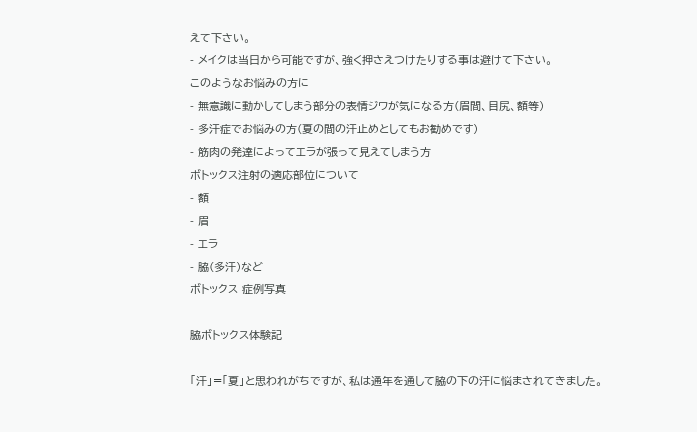えて下さい。
- メイクは当日から可能ですが、強く押さえつけたりする事は避けて下さい。
このようなお悩みの方に
- 無意識に動かしてしまう部分の表情ジワが気になる方(眉間、目尻、額等)
- 多汗症でお悩みの方(夏の間の汗止めとしてもお勧めです)
- 筋肉の発達によってエラが張って見えてしまう方
ボトックス注射の適応部位について
- 額
- 眉
- エラ
- 脇(多汗)など
ボトックス 症例写真

脇ボトックス体験記

「汗」=「夏」と思われがちですが、私は通年を通して脇の下の汗に悩まされてきました。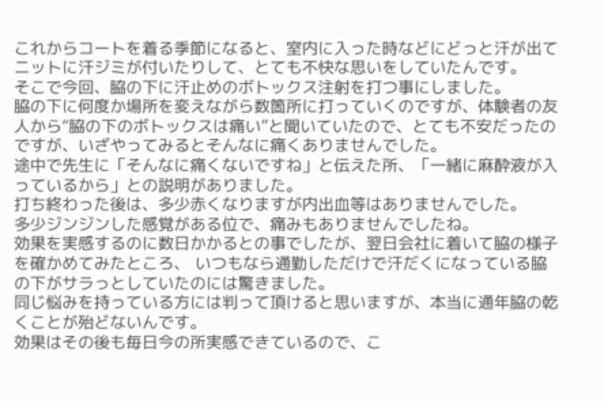これからコートを着る季節になると、室内に入った時などにどっと汗が出てニットに汗ジミが付いたりして、とても不快な思いをしていたんです。
そこで今回、脇の下に汗止めのボトックス注射を打つ事にしました。
脇の下に何度か場所を変えながら数箇所に打っていくのですが、体験者の友人から“脇の下のボトックスは痛い”と聞いていたので、とても不安だったのですが、いざやってみるとそんなに痛くありませんでした。
途中で先生に「そんなに痛くないですね」と伝えた所、「一緒に麻酔液が入っているから」との説明がありました。
打ち終わった後は、多少赤くなりますが内出血等はありませんでした。
多少ジンジンした感覚がある位で、痛みもありませんでしたね。
効果を実感するのに数日かかるとの事でしたが、翌日会社に着いて脇の様子を確かめてみたところ、 いつもなら通勤しただけで汗だくになっている脇の下がサラっとしていたのには驚きました。
同じ悩みを持っている方には判って頂けると思いますが、本当に通年脇の乾くことが殆どないんです。
効果はその後も毎日今の所実感できているので、こ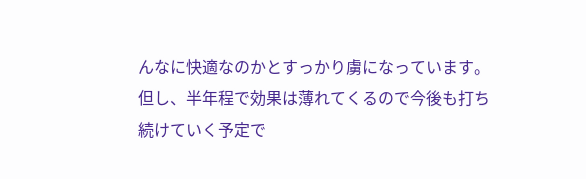んなに快適なのかとすっかり虜になっています。
但し、半年程で効果は薄れてくるので今後も打ち続けていく予定で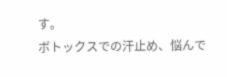す。
ボトックスでの汗止め、悩んで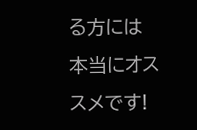る方には本当にオススメです!